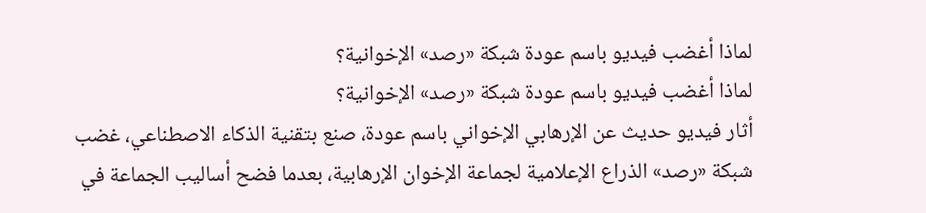لماذا أغضب فيديو باسم عودة شبكة «رصد» الإخوانية؟
لماذا أغضب فيديو باسم عودة شبكة «رصد» الإخوانية؟
أثار فيديو حديث عن الإرهابي الإخواني باسم عودة، صنع بتقنية الذكاء الاصطناعي، غضب شبكة «رصد» الذراع الإعلامية لجماعة الإخوان الإرهابية، بعدما فضح أساليب الجماعة في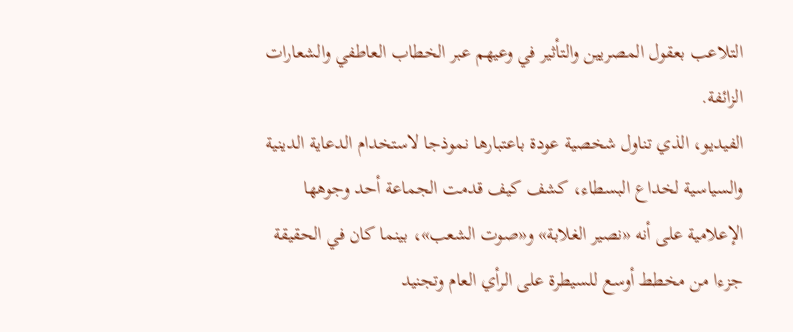التلاعب بعقول المصريين والتأثير في وعيهم عبر الخطاب العاطفي والشعارات الزائفة.
الفيديو، الذي تناول شخصية عودة باعتبارها نموذجا لاستخدام الدعاية الدينية والسياسية لخداع البسطاء، كشف كيف قدمت الجماعة أحد وجوهها الإعلامية على أنه «نصير الغلابة» و«صوت الشعب»، بينما كان في الحقيقة جزءا من مخطط أوسع للسيطرة على الرأي العام وتجنيد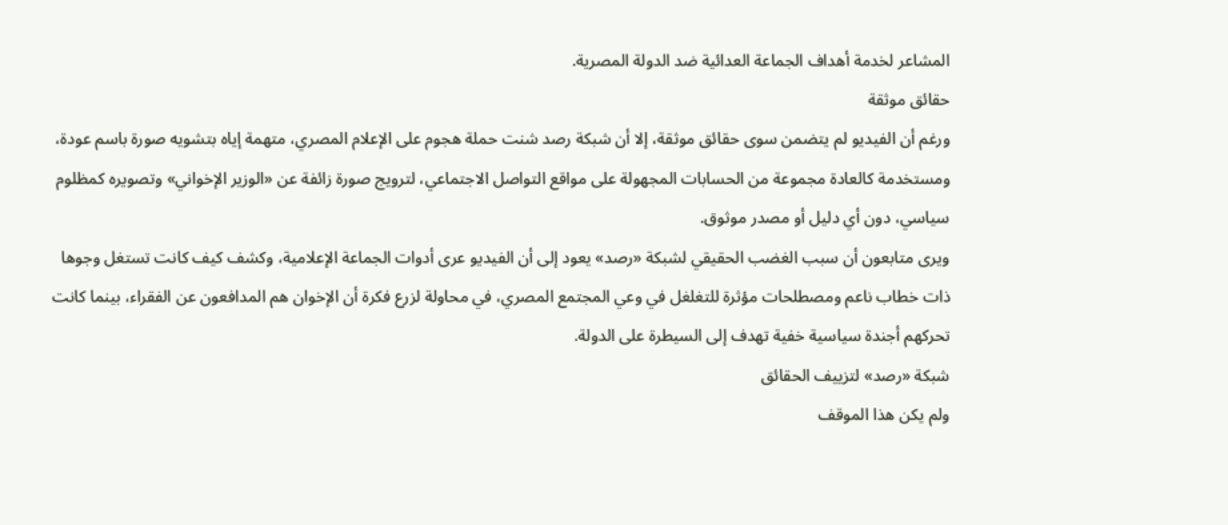المشاعر لخدمة أهداف الجماعة العدائية ضد الدولة المصرية.
حقائق موثقة
ورغم أن الفيديو لم يتضمن سوى حقائق موثقة، إلا أن شبكة رصد شنت حملة هجوم على الإعلام المصري، متهمة إياه بتشويه صورة باسم عودة، ومستخدمة كالعادة مجموعة من الحسابات المجهولة على مواقع التواصل الاجتماعي، لترويج صورة زائفة عن «الوزير الإخواني» وتصويره كمظلوم سياسي، دون أي دليل أو مصدر موثوق.
ويرى متابعون أن سبب الغضب الحقيقي لشبكة «رصد» يعود إلى أن الفيديو عرى أدوات الجماعة الإعلامية، وكشف كيف كانت تستغل وجوها ذات خطاب ناعم ومصطلحات مؤثرة للتغلغل في وعي المجتمع المصري، في محاولة لزرع فكرة أن الإخوان هم المدافعون عن الفقراء، بينما كانت تحركهم أجندة سياسية خفية تهدف إلى السيطرة على الدولة.
شبكة «رصد» لتزييف الحقائق
ولم يكن هذا الموقف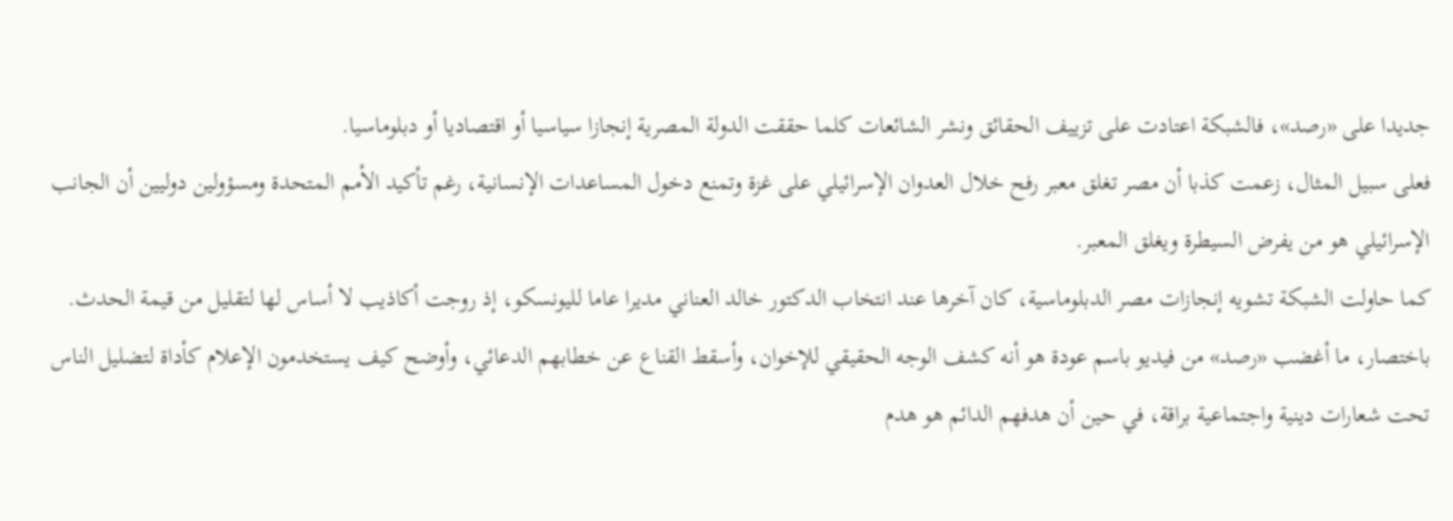جديدا على «رصد»، فالشبكة اعتادت على تزييف الحقائق ونشر الشائعات كلما حققت الدولة المصرية إنجازا سياسيا أو اقتصاديا أو دبلوماسيا.
فعلى سبيل المثال، زعمت كذبا أن مصر تغلق معبر رفح خلال العدوان الإسرائيلي على غزة وتمنع دخول المساعدات الإنسانية، رغم تأكيد الأمم المتحدة ومسؤولين دوليين أن الجانب الإسرائيلي هو من يفرض السيطرة ويغلق المعبر.
كما حاولت الشبكة تشويه إنجازات مصر الدبلوماسية، كان آخرها عند انتخاب الدكتور خالد العناني مديرا عاما لليونسكو، إذ روجت أكاذيب لا أساس لها لتقليل من قيمة الحدث.
باختصار، ما أغضب «رصد» من فيديو باسم عودة هو أنه كشف الوجه الحقيقي للإخوان، وأسقط القناع عن خطابهم الدعائي، وأوضح كيف يستخدمون الإعلام كأداة لتضليل الناس تحت شعارات دينية واجتماعية براقة، في حين أن هدفهم الدائم هو هدم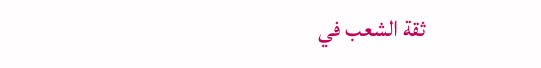ثقة الشعب في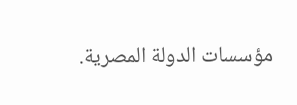مؤسسات الدولة المصرية.